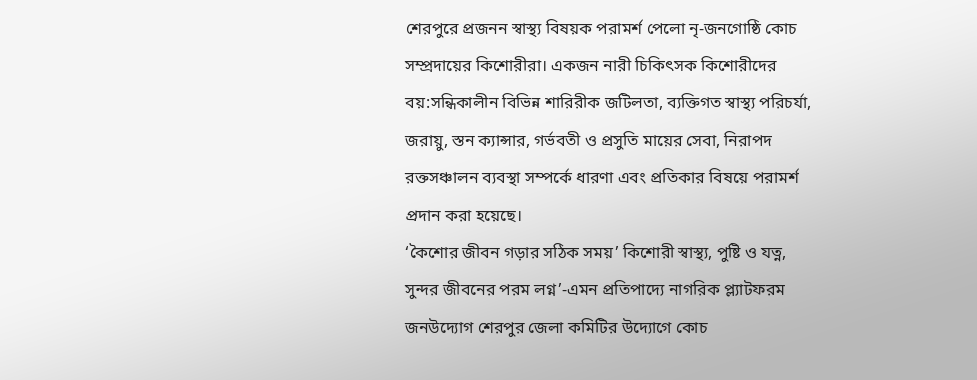শেরপুরে প্রজনন স্বাস্থ্য বিষয়ক পরামর্শ পেলো নৃ-জনগোষ্ঠি কোচ সম্প্রদায়ের কিশোরীরা। একজন নারী চিকিৎসক কিশোরীদের বয়:সন্ধিকালীন বিভিন্ন শারিরীক জটিলতা, ব্যক্তিগত স্বাস্থ্য পরিচর্যা, জরায়ু, স্তন ক্যান্সার, গর্ভবতী ও প্রসুতি মায়ের সেবা, নিরাপদ রক্তসঞ্চালন ব্যবস্থা সম্পর্কে ধারণা এবং প্রতিকার বিষয়ে পরামর্শ প্রদান করা হয়েছে।
‘কৈশোর জীবন গড়ার সঠিক সময়’ কিশোরী স্বাস্থ্য, পুষ্টি ও যত্ন, সুন্দর জীবনের পরম লগ্ন’-এমন প্রতিপাদ্যে নাগরিক প্ল্যাটফরম জনউদ্যোগ শেরপুর জেলা কমিটির উদ্যোগে কোচ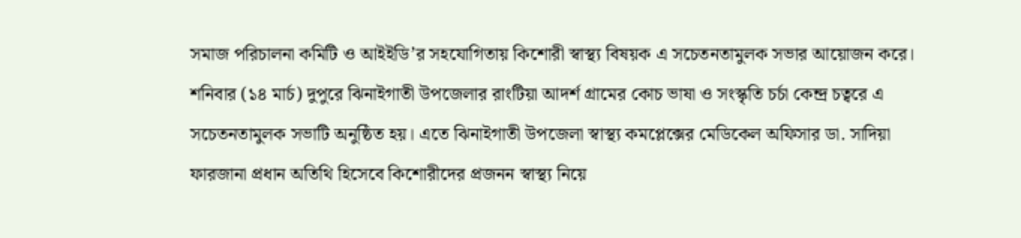সমাজ পরিচালনা কমিটি ও আইইডি’র সহযোগিতায় কিশোরী স্বাস্থ্য বিষয়ক এ সচেতনতামুলক সভার আয়োজন করে।
শনিবার (১৪ মার্চ) দুপুরে ঝিনাইগাতী উপজেলার রাংটিয়া আদর্শ গ্রামের কোচ ভাষা ও সংস্কৃতি চর্চা কেন্দ্র চত্বরে এ সচেতনতামুলক সভাটি অনুষ্ঠিত হয়। এতে ঝিনাইগাতী উপজেলা স্বাস্থ্য কমপ্লেক্সের মেডিকেল অফিসার ডা. সাদিয়া ফারজানা প্রধান অতিথি হিসেবে কিশোরীদের প্রজনন স্বাস্থ্য নিয়ে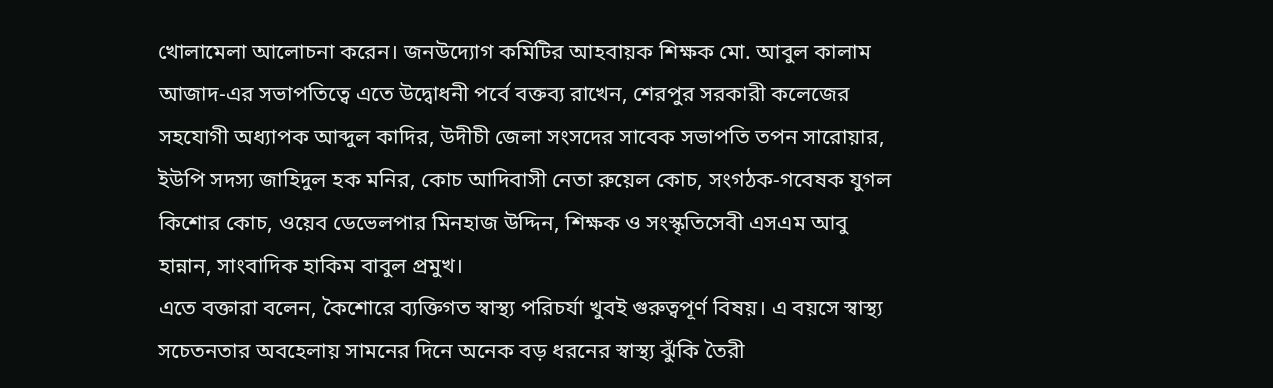খোলামেলা আলোচনা করেন। জনউদ্যোগ কমিটির আহবায়ক শিক্ষক মো. আবুল কালাম আজাদ-এর সভাপতিত্বে এতে উদ্বোধনী পর্বে বক্তব্য রাখেন, শেরপুর সরকারী কলেজের সহযোগী অধ্যাপক আব্দুল কাদির, উদীচী জেলা সংসদের সাবেক সভাপতি তপন সারোয়ার, ইউপি সদস্য জাহিদুল হক মনির, কোচ আদিবাসী নেতা রুয়েল কোচ, সংগঠক-গবেষক যুগল কিশোর কোচ, ওয়েব ডেভেলপার মিনহাজ উদ্দিন, শিক্ষক ও সংস্কৃতিসেবী এসএম আবু হান্নান, সাংবাদিক হাকিম বাবুল প্রমুখ।
এতে বক্তারা বলেন, কৈশোরে ব্যক্তিগত স্বাস্থ্য পরিচর্যা খুবই গুরুত্বপূর্ণ বিষয়। এ বয়সে স্বাস্থ্য সচেতনতার অবহেলায় সামনের দিনে অনেক বড় ধরনের স্বাস্থ্য ঝুঁকি তৈরী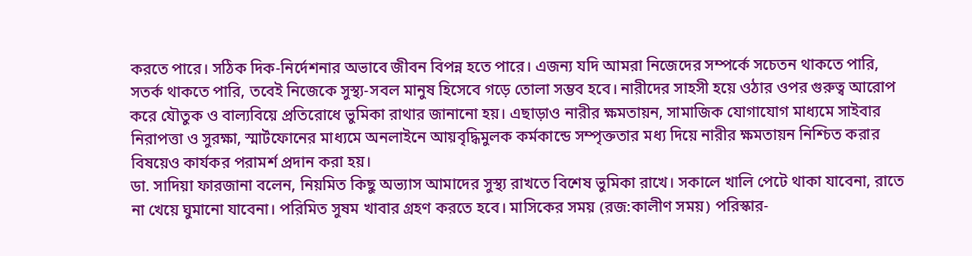করতে পারে। সঠিক দিক-নির্দেশনার অভাবে জীবন বিপন্ন হতে পারে। এজন্য যদি আমরা নিজেদের সম্পর্কে সচেতন থাকতে পারি, সতর্ক থাকতে পারি, তবেই নিজেকে সুস্থ্য-সবল মানুষ হিসেবে গড়ে তোলা সম্ভব হবে। নারীদের সাহসী হয়ে ওঠার ওপর গুরুত্ব আরোপ করে যৌতুক ও বাল্যবিয়ে প্রতিরোধে ভুমিকা রাথার জানানো হয়। এছাড়াও নারীর ক্ষমতায়ন, সামাজিক যোগাযোগ মাধ্যমে সাইবার নিরাপত্তা ও সুরক্ষা, স্মার্টফোনের মাধ্যমে অনলাইনে আয়বৃদ্ধিমুলক কর্মকান্ডে সম্পৃক্ততার মধ্য দিয়ে নারীর ক্ষমতায়ন নিশ্চিত করার বিষয়েও কার্যকর পরামর্শ প্রদান করা হয়।
ডা. সাদিয়া ফারজানা বলেন, নিয়মিত কিছু অভ্যাস আমাদের সুস্থ্য রাখতে বিশেষ ভুমিকা রাখে। সকালে খালি পেটে থাকা যাবেনা, রাতে না খেয়ে ঘুমানো যাবেনা। পরিমিত সুষম খাবার গ্রহণ করতে হবে। মাসিকের সময় (রজ:কালীণ সময়) পরিস্কার-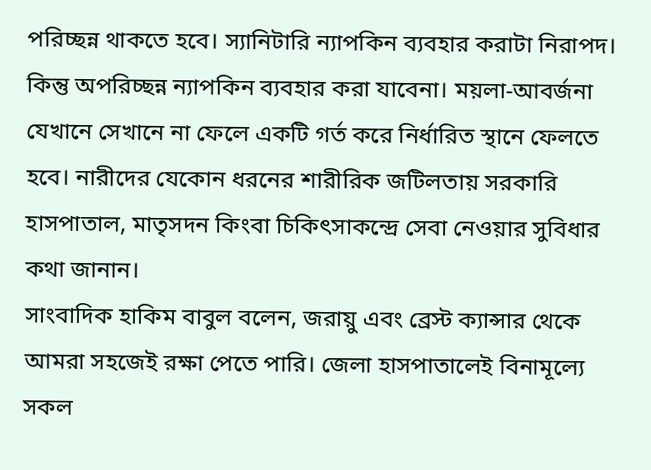পরিচ্ছন্ন থাকতে হবে। স্যানিটারি ন্যাপকিন ব্যবহার করাটা নিরাপদ। কিন্তু অপরিচ্ছন্ন ন্যাপকিন ব্যবহার করা যাবেনা। ময়লা-আবর্জনা যেখানে সেখানে না ফেলে একটি গর্ত করে নির্ধারিত স্থানে ফেলতে হবে। নারীদের যেকোন ধরনের শারীরিক জটিলতায় সরকারি হাসপাতাল, মাতৃসদন কিংবা চিকিৎসাকন্দ্রে সেবা নেওয়ার সুবিধার কথা জানান।
সাংবাদিক হাকিম বাবুল বলেন, জরায়ু এবং ব্রেস্ট ক্যান্সার থেকে আমরা সহজেই রক্ষা পেতে পারি। জেলা হাসপাতালেই বিনামূল্যে সকল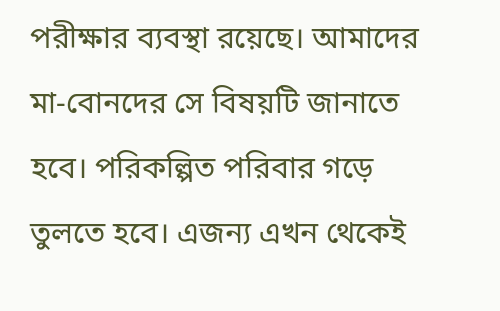পরীক্ষার ব্যবস্থা রয়েছে। আমাদের মা-বোনদের সে বিষয়টি জানাতে হবে। পরিকল্পিত পরিবার গড়ে তুলতে হবে। এজন্য এখন থেকেই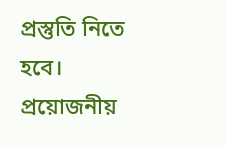প্রস্তুতি নিতে হবে। প্রয়োজনীয়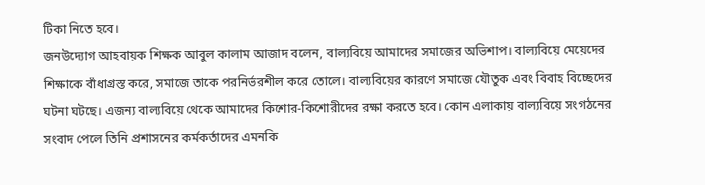টিকা নিতে হবে।
জনউদ্যোগ আহবায়ক শিক্ষক আবুল কালাম আজাদ বলেন, বাল্যবিয়ে আমাদের সমাজের অভিশাপ। বাল্যবিয়ে মেয়েদের শিক্ষাকে বাঁধাগ্রস্ত করে, সমাজে তাকে পরনির্ভরশীল করে তোলে। বাল্যবিয়ের কারণে সমাজে যৌতুক এবং বিবাহ বিচ্ছেদের ঘটনা ঘটছে। এজন্য বাল্যবিয়ে থেকে আমাদের কিশোর-কিশোরীদের রক্ষা করতে হবে। কোন এলাকায় বাল্যবিয়ে সংগঠনের সংবাদ পেলে তিনি প্রশাসনের কর্মকর্তাদের এমনকি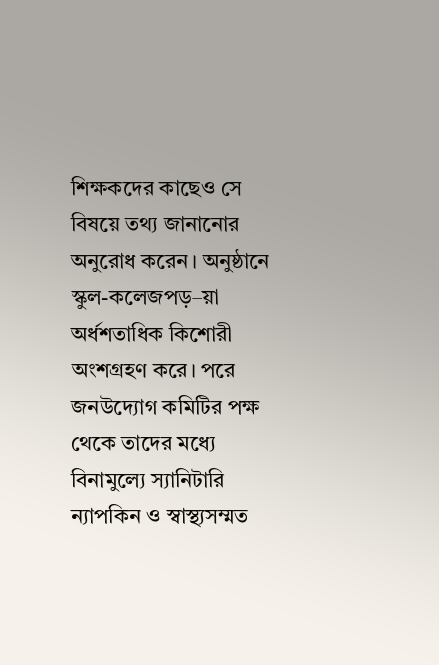শিক্ষকদের কাছেও সে বিষয়ে তথ্য জানানোর অনুরোধ করেন। অনুষ্ঠানে স্কুল-কলেজপড়–য়া অর্ধশতাধিক কিশোরী অংশগ্রহণ করে। পরে জনউদ্যোগ কমিটির পক্ষ থেকে তাদের মধ্যে বিনামুল্যে স্যানিটারি ন্যাপকিন ও স্বাস্থ্যসম্মত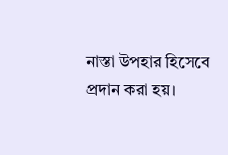নাস্তা উপহার হিসেবে প্রদান করা হয়।